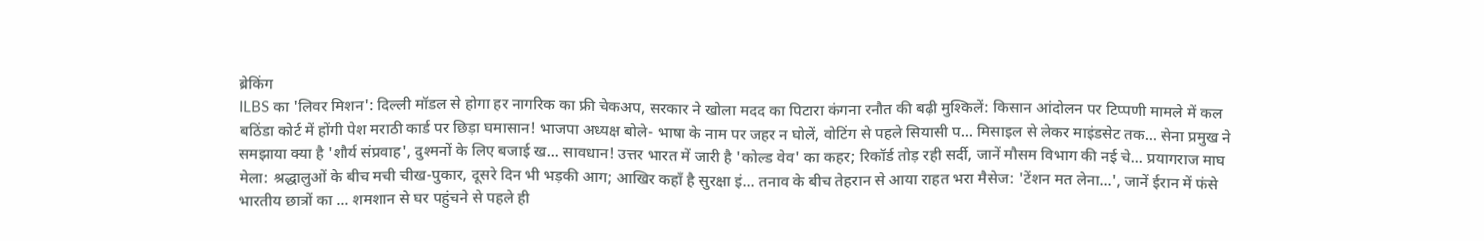ब्रेकिंग
ILBS का 'लिवर मिशन': दिल्ली मॉडल से होगा हर नागरिक का फ्री चेकअप, सरकार ने खोला मदद का पिटारा कंगना रनौत की बढ़ी मुश्किलें: किसान आंदोलन पर टिप्पणी मामले में कल बठिंडा कोर्ट में होंगी पेश मराठी कार्ड पर छिड़ा घमासान! भाजपा अध्यक्ष बोले- भाषा के नाम पर जहर न घोलें, वोटिंग से पहले सियासी प... मिसाइल से लेकर माइंडसेट तक... सेना प्रमुख ने समझाया क्या है 'शौर्य संप्रवाह', दुश्मनों के लिए बजाई ख... सावधान! उत्तर भारत में जारी है 'कोल्ड वेव' का कहर; रिकॉर्ड तोड़ रही सर्दी, जानें मौसम विभाग की नई चे... प्रयागराज माघ मेला: श्रद्धालुओं के बीच मची चीख-पुकार, दूसरे दिन भी भड़की आग; आखिर कहाँ है सुरक्षा इं... तनाव के बीच तेहरान से आया राहत भरा मैसेज: 'टेंशन मत लेना...', जानें ईरान में फंसे भारतीय छात्रों का ... शमशान से घर पहुंचने से पहले ही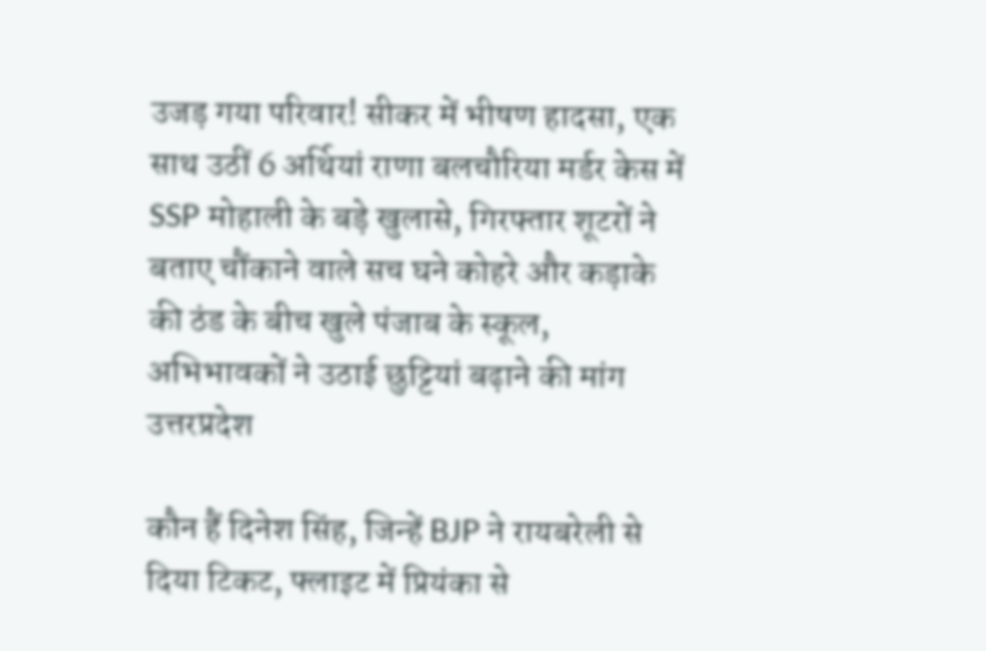उजड़ गया परिवार! सीकर में भीषण हादसा, एक साथ उठीं 6 अर्थियां राणा बलचौरिया मर्डर केस में SSP मोहाली के बड़े खुलासे, गिरफ्तार शूटरों ने बताए चौंकाने वाले सच घने कोहरे और कड़ाके की ठंड के बीच खुले पंजाब के स्कूल, अभिभावकों ने उठाई छुट्टियां बढ़ाने की मांग
उत्तरप्रदेश

कौन हैं दिनेश सिंह, जिन्हें BJP ने रायबरेली से दिया टिकट, फ्लाइट में प्रियंका से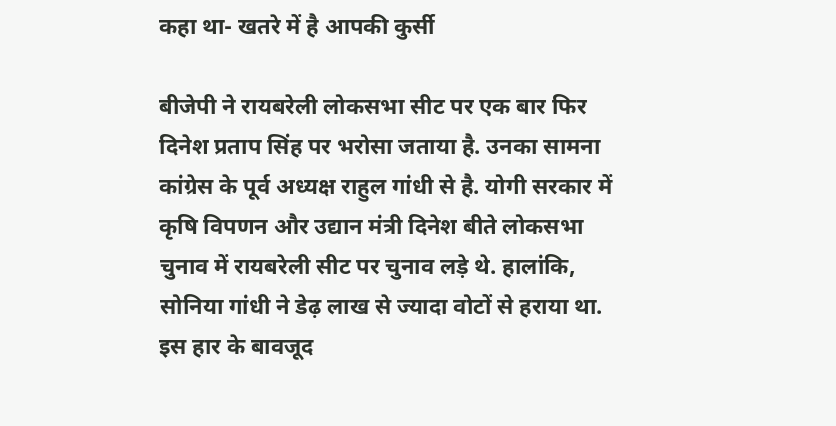कहा था- खतरे में है आपकी कुर्सी

बीजेपी ने रायबरेली लोकसभा सीट पर एक बार फिर दिनेश प्रताप सिंह पर भरोसा जताया है. उनका सामना कांग्रेस के पूर्व अध्यक्ष राहुल गांधी से है. योगी सरकार में कृषि विपणन और उद्यान मंत्री दिनेश बीते लोकसभा चुनाव में रायबरेली सीट पर चुनाव लड़े थे. हालांकि, सोनिया गांधी ने डेढ़ लाख से ज्यादा वोटों से हराया था. इस हार के बावजूद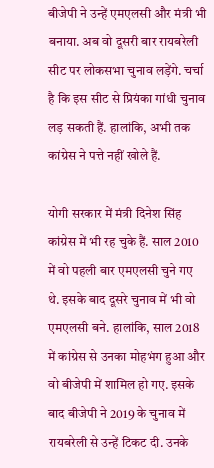बीजेपी ने उन्हें एमएलसी और मंत्री भी बनाया. अब वो दूसरी बार रायबरेली सीट पर लोकसभा चुनाव लड़ेंगे. चर्चा है कि इस सीट से प्रियंका गांधी चुनाव लड़ सकती हैं. हालांकि, अभी तक कांग्रेस ने पत्ते नहीं खोले हैं.

योगी सरकार में मंत्री दिनेश सिंह कांग्रेस में भी रह चुके हैं. साल 2010 में वो पहली बार एमएलसी चुने गए थे. इसके बाद दूसरे चुनाव में भी वो एमएलसी बने. हालांकि, साल 2018 में कांग्रेस से उनका मोहभंग हुआ और वो बीजेपी में शामिल हो गए. इसके बाद बीजेपी ने 2019 के चुनाव में रायबरेली से उन्हें टिकट दी. उनके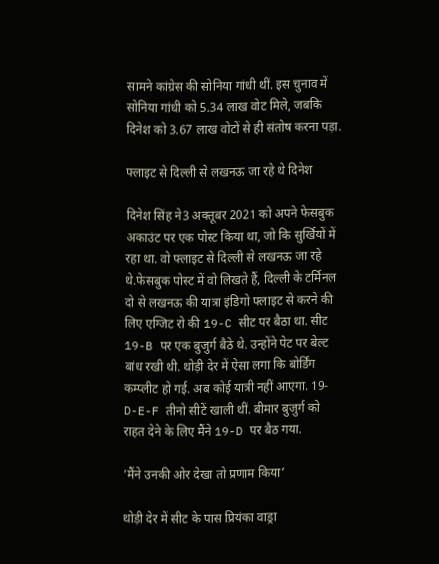सामने कांग्रेस की सोनिया गांधी थीं. इस चुनाव में सोनिया गांधी को 5.34 लाख वोट मिले, जबकि दिनेश को 3.67 लाख वोटों से ही संतोष करना पड़ा.

फ्लाइट से दिल्ली से लखनऊ जा रहे थे दिनेश

दिनेश सिंह ने3 अक्तूबर 2021 को अपने फेसबुक अकाउंट पर एक पोस्ट किया था, जो कि सुर्खियों में रहा था. वो फ्लाइट से दिल्ली से लखनऊ जा रहे थे.फेसबुक पोस्ट में वो लिखते हैं, दिल्ली के टर्मिनल दो से लखनऊ की यात्रा इंडिगो फ्लाइट से करने की लिए एग्जिट रो की 19-C सीट पर बैठा था. सीट 19-B पर एक बुजुर्ग बैठे थे. उन्होंने पेट पर बेल्ट बांध रखी थी. थोड़ी देर में ऐसा लगा कि बोर्डिंग कम्प्लीट हो गई. अब कोई यात्री नहीं आएगा. 19-D-E-F तीनो सीटें खाली थीं. बीमार बुजुर्ग को राहत देने के लिए मैंने 19-D पर बैठ गया.

‘मैंने उनकी ओर देखा तो प्रणाम किया’

थोड़ी देर में सीट के पास प्रियंका वाड्रा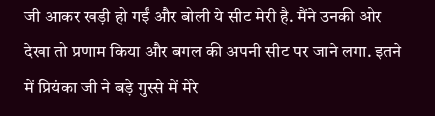जी आकर खड़ी हो गईं और बोली ये सीट मेरी है. मैंने उनकी ओर देखा तो प्रणाम किया और बगल की अपनी सीट पर जाने लगा. इतने में प्रियंका जी ने बड़े गुस्से में मेरे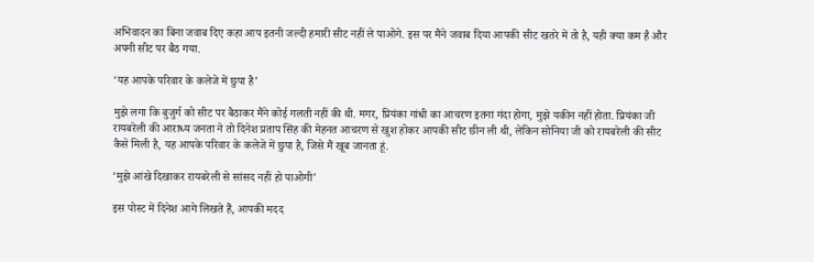अभिवादन का बिना जवाब दिए कहा आप इतनी जल्दी हमारी सीट नहीं ले पाओगे. इस पर मैंने जवाब दिया आपकी सीट खतरे में तो है, यही क्या कम है और अपनी सीट पर बैठ गया.

‘यह आपके परिवार के कलेजे में छुपा है’

मुझे लगा कि बुजुर्ग को सीट पर बैठाकर मैंने कोई गलती नहीं की थी. मगर, प्रियंका गांधी का आचरण इतना गंदा होगा, मुझे यकीन नहीं होता. प्रियंका जी रायबरेली की आराध्य जनता ने तो दिनेश प्रताप सिंह की मेहनत आचरण से खुश होकर आपकी सीट छीन ली थी, लेकिन सोनिया जी को रायबरेली की सीट कैसे मिली है, यह आपके परिवार के कलेजे में छुपा है, जिसे मैं खूब जानता हूं.

‘मुझे आंखे दिखाकर रायबरेली से सांसद नहीं हो पाओगी’

इस पोस्ट में दिनेश आगे लिखते हैं, आपकी मदद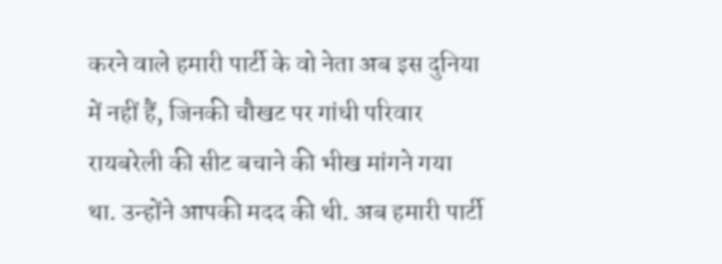करने वाले हमारी पार्टी के वो नेता अब इस दुनिया में नहीं हैं, जिनकी चौखट पर गांधी परिवार रायबरेली की सीट बचाने की भीख मांगने गया था. उन्होंने आपकी मदद की थी. अब हमारी पार्टी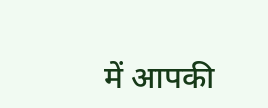में आपकी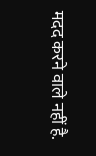मदद करने वाले नहीं है.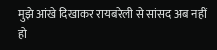मुझे आंखे दिखाकर रायबरेली से सांसद अब नहीं हो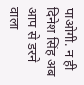पाओगी. न ही दिनेश सिंह अब आप से डरने वाला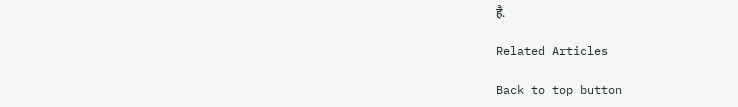है.

Related Articles

Back to top button